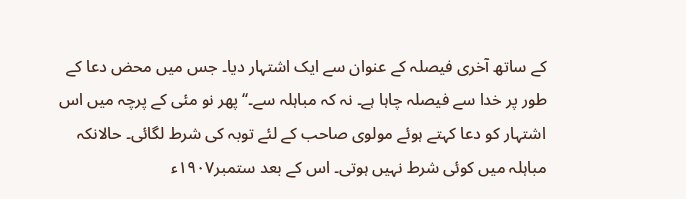کے ساتھ آخری فیصلہ کے عنوان سے ایک اشتہار دیا۔ جس میں محض دعا کے طور پر خدا سے فیصلہ چاہا ہے۔ نہ کہ مباہلہ سے۔‘‘ پھر نو مئی کے پرچہ میں اس اشتہار کو دعا کہتے ہوئے مولوی صاحب کے لئے توبہ کی شرط لگائی۔ حالانکہ مباہلہ میں کوئی شرط نہیں ہوتی۔ اس کے بعد ستمبر۱۹۰۷ء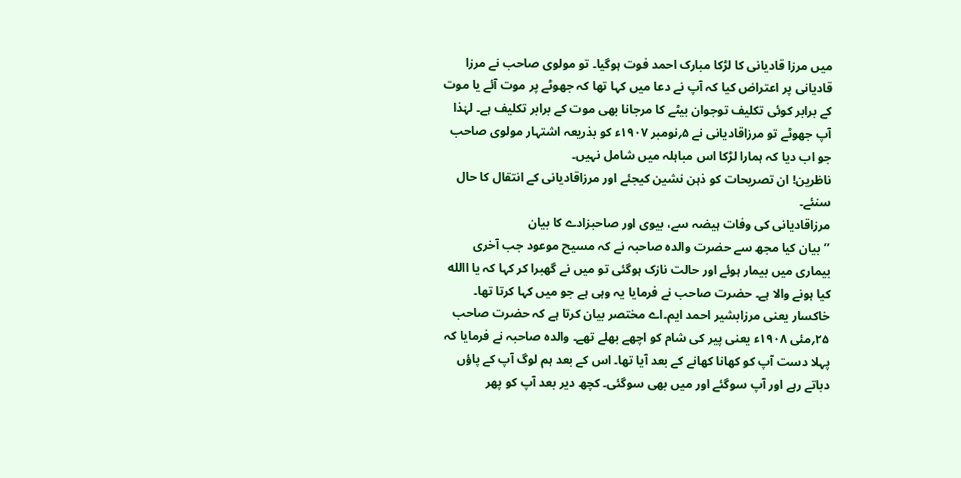میں مرزا قادیانی کا لڑکا مبارک احمد فوت ہوگیا۔ تو مولوی صاحب نے مرزا قادیانی پر اعتراض کیا کہ آپ نے دعا میں کہا تھا کہ جھوٹے پر موت آئے یا موت کے برابر کوئی تکلیف توجوان بیٹے کا مرجانا بھی موت کے برابر تکلیف ہے۔ لہٰذا آپ جھوٹے تو مرزاقادیانی نے ۵؍نومبر ۱۹۰۷ء کو بذریعہ اشتہار مولوی صاحب جو اب دیا کہ ہمارا لڑکا اس مباہلہ میں شامل نہیں۔
ناظرین! ان تصریحات کو ذہن نشین کیجئے اور مرزاقادیانی کے انتقال کا حال سنئے۔
مرزاقادیانی کی وفات ہیضہ سے، بیوی اور صاحبزادے کا بیان
’’بیان کیا مجھ سے حضرت والدہ صاحبہ نے کہ مسیح موعود جب آخری بیماری میں بیمار ہوئے اور حالت نازک ہوگئی تو میں نے گھبرا کر کہا کہ یا االله کیا ہونے والا ہے۔ حضرت صاحب نے فرمایا یہ وہی ہے جو میں کہا کرتا تھا۔ خاکسار یعنی مرزابشیر احمد ایم۔اے مختصر بیان کرتا ہے کہ حضرت صاحب ۲۵؍مئی ۱۹۰۸ء یعنی پیر کی شام کو اچھے بھلے تھے۔ والدہ صاحبہ نے فرمایا کہ پہلا دست آپ کو کھانا کھانے کے بعد آیا تھا۔ اس کے بعد ہم لوگ آپ کے پاؤں دباتے رہے اور آپ سوگئے اور میں بھی سوگئی۔ کچھ دیر بعد آپ کو پھر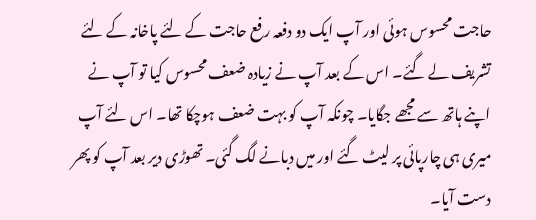حاجت محسوس ہوئی اور آپ ایک دو دفعہ رفع حاجت کے لئے پاخانہ کے لئے تشریف لے گئے۔ اس کے بعد آپ نے زیادہ ضعف محسوس کیا تو آپ نے اپنے ہاتھ سے مجھے جگایا۔ چونکہ آپ کو بہت ضعف ہوچکا تھا۔ اس لئے آپ میری ہی چارپائی پر لیٹ گئے اور میں دبانے لگ گئی۔ تھوڑی دیر بعد آپ کو پھر دست آیا۔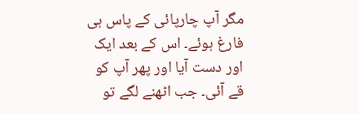مگر آپ چارپائی کے پاس ہی فارغ ہوئے۔ اس کے بعد ایک اور دست آیا اور پھر آپ کو قے آئی۔ جب اٹھنے لگے تو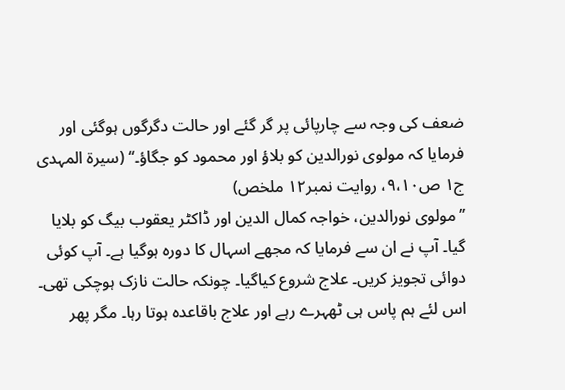ضعف کی وجہ سے چارپائی پر گر گئے اور حالت دگرگوں ہوگئی اور فرمایا کہ مولوی نورالدین کو بلاؤ اور محمود کو جگاؤ۔‘‘ (سیرۃ المہدی ج۱ ص۹،۱۰، روایت نمبر۱۲ ملخص)
’’مولوی نورالدین، خواجہ کمال الدین اور ڈاکٹر یعقوب بیگ کو بلایا گیا۔ آپ نے ان سے فرمایا کہ مجھے اسہال کا دورہ ہوگیا ہے۔ آپ کوئی دوائی تجویز کریں۔ علاج شروع کیاگیا۔ چونکہ حالت نازک ہوچکی تھی۔ اس لئے ہم پاس ہی ٹھہرے رہے اور علاج باقاعدہ ہوتا رہا۔ مگر پھر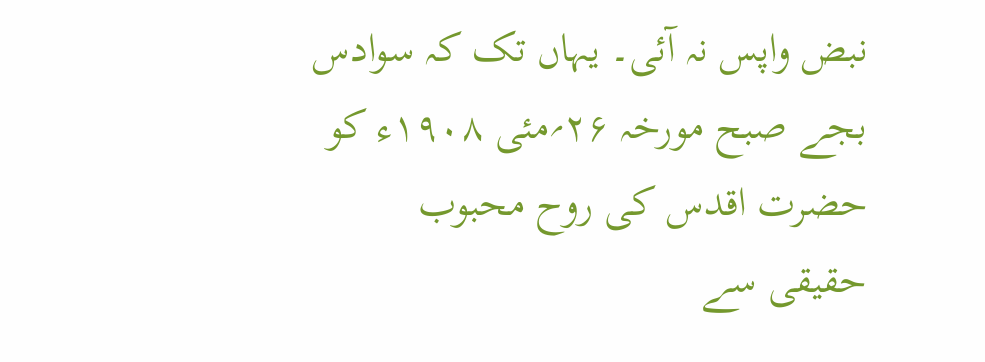نبض واپس نہ آئی۔ یہاں تک کہ سوادس بجے صبح مورخہ ۲۶؍مئی ۱۹۰۸ء کو حضرت اقدس کی روح محبوب حقیقی سے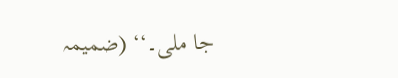جا ملی۔‘‘ (ضمیمہ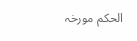الحکم مورخہ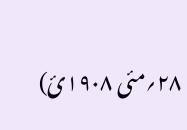۲۸؍مئی ۱۹۰۸ئ)